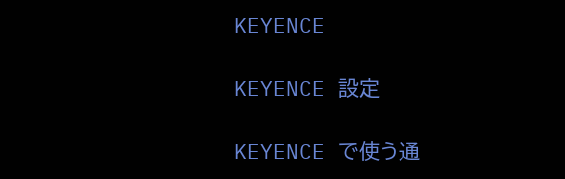KEYENCE

KEYENCE 設定

KEYENCE で使う通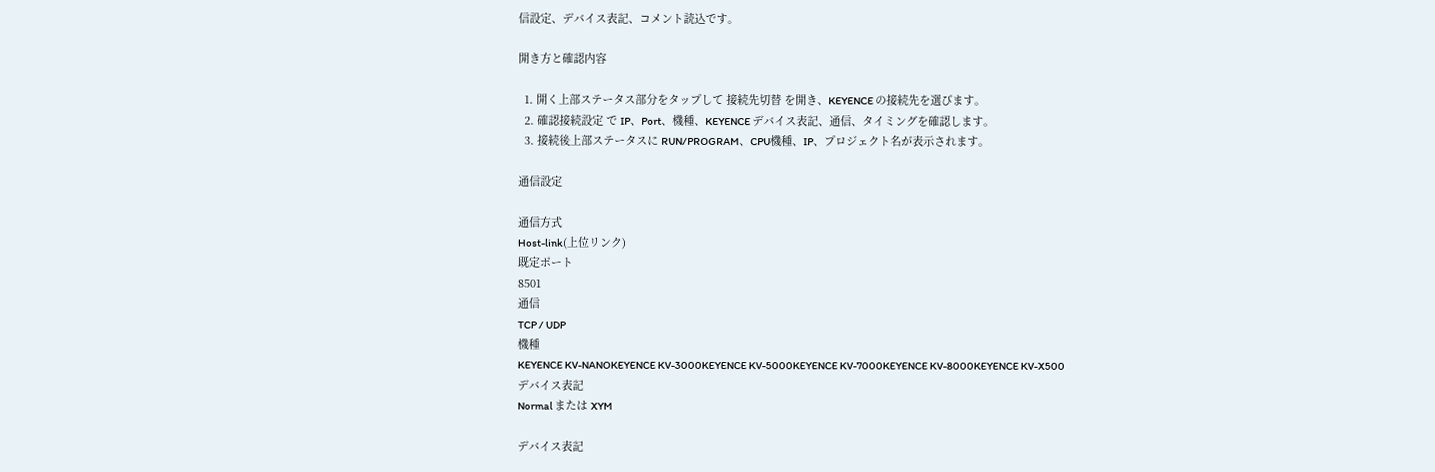信設定、デバイス表記、コメント読込です。

開き方と確認内容

  1. 開く上部ステータス部分をタップして 接続先切替 を開き、KEYENCE の接続先を選びます。
  2. 確認接続設定 で IP、Port、機種、KEYENCE デバイス表記、通信、タイミングを確認します。
  3. 接続後上部ステータスに RUN/PROGRAM、CPU機種、IP、プロジェクト名が表示されます。

通信設定

通信方式
Host-link(上位リンク)
既定ポート
8501
通信
TCP / UDP
機種
KEYENCE KV-NANOKEYENCE KV-3000KEYENCE KV-5000KEYENCE KV-7000KEYENCE KV-8000KEYENCE KV-X500
デバイス表記
Normal または XYM

デバイス表記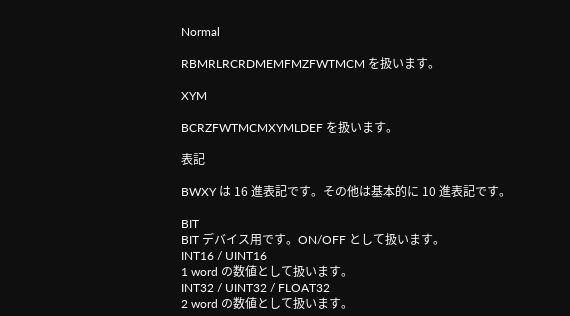Normal

RBMRLRCRDMEMFMZFWTMCM を扱います。

XYM

BCRZFWTMCMXYMLDEF を扱います。

表記

BWXY は 16 進表記です。その他は基本的に 10 進表記です。

BIT
BIT デバイス用です。ON/OFF として扱います。
INT16 / UINT16
1 word の数値として扱います。
INT32 / UINT32 / FLOAT32
2 word の数値として扱います。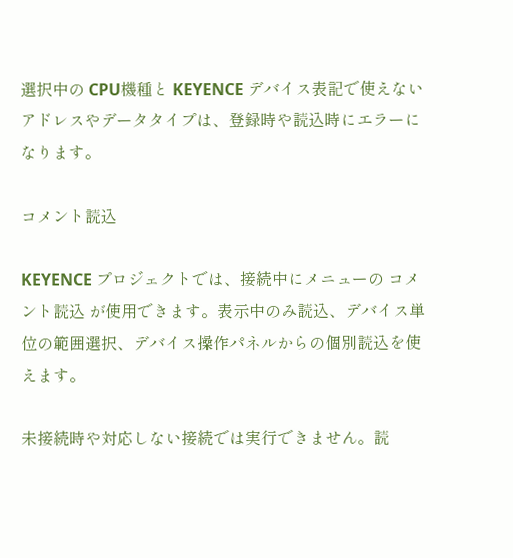選択中の CPU機種と KEYENCE デバイス表記で使えないアドレスやデータタイプは、登録時や読込時にエラーになります。

コメント読込

KEYENCE プロジェクトでは、接続中にメニューの コメント読込 が使用できます。表示中のみ読込、デバイス単位の範囲選択、デバイス操作パネルからの個別読込を使えます。

未接続時や対応しない接続では実行できません。読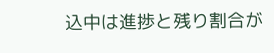込中は進捗と残り割合が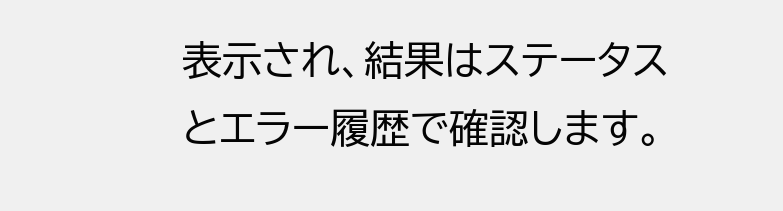表示され、結果はステータスとエラー履歴で確認します。